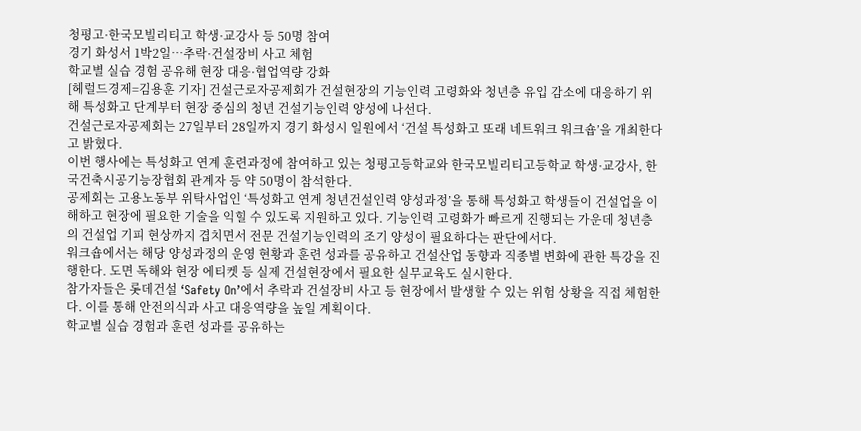청평고·한국모빌리티고 학생·교강사 등 50명 참여
경기 화성서 1박2일…추락·건설장비 사고 체험
학교별 실습 경험 공유해 현장 대응·협업역량 강화
[헤럴드경제=김용훈 기자] 건설근로자공제회가 건설현장의 기능인력 고령화와 청년층 유입 감소에 대응하기 위해 특성화고 단계부터 현장 중심의 청년 건설기능인력 양성에 나선다.
건설근로자공제회는 27일부터 28일까지 경기 화성시 일원에서 ‘건설 특성화고 또래 네트워크 워크숍’을 개최한다고 밝혔다.
이번 행사에는 특성화고 연계 훈련과정에 참여하고 있는 청평고등학교와 한국모빌리티고등학교 학생·교강사, 한국건축시공기능장협회 관계자 등 약 50명이 참석한다.
공제회는 고용노동부 위탁사업인 ‘특성화고 연계 청년건설인력 양성과정’을 통해 특성화고 학생들이 건설업을 이해하고 현장에 필요한 기술을 익힐 수 있도록 지원하고 있다. 기능인력 고령화가 빠르게 진행되는 가운데 청년층의 건설업 기피 현상까지 겹치면서 전문 건설기능인력의 조기 양성이 필요하다는 판단에서다.
워크숍에서는 해당 양성과정의 운영 현황과 훈련 성과를 공유하고 건설산업 동향과 직종별 변화에 관한 특강을 진행한다. 도면 독해와 현장 에티켓 등 실제 건설현장에서 필요한 실무교육도 실시한다.
참가자들은 롯데건설 ‘Safety On’에서 추락과 건설장비 사고 등 현장에서 발생할 수 있는 위험 상황을 직접 체험한다. 이를 통해 안전의식과 사고 대응역량을 높일 계획이다.
학교별 실습 경험과 훈련 성과를 공유하는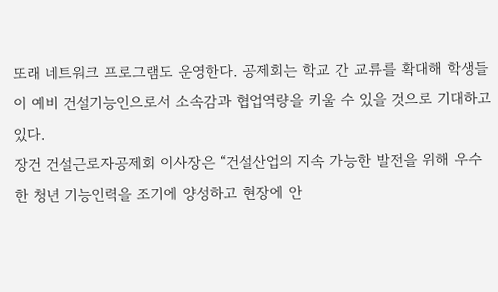또래 네트워크 프로그램도 운영한다. 공제회는 학교 간 교류를 확대해 학생들이 예비 건설기능인으로서 소속감과 협업역량을 키울 수 있을 것으로 기대하고 있다.
장건 건설근로자공제회 이사장은 “건설산업의 지속 가능한 발전을 위해 우수한 청년 기능인력을 조기에 양성하고 현장에 안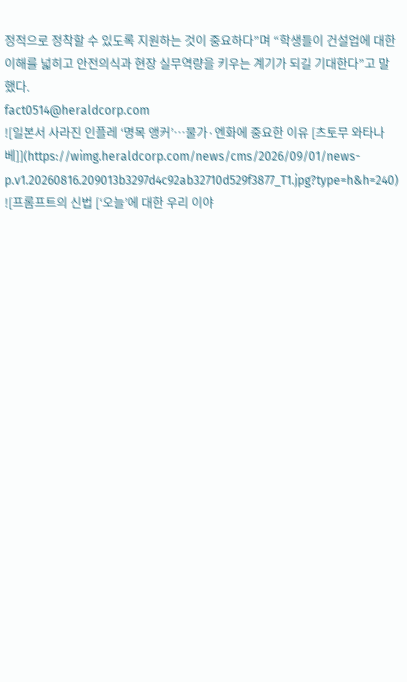정적으로 정착할 수 있도록 지원하는 것이 중요하다”며 “학생들이 건설업에 대한 이해를 넓히고 안전의식과 현장 실무역량을 키우는 계기가 되길 기대한다”고 말했다.
fact0514@heraldcorp.com
![일본서 사라진 인플레 ‘명목 앵커’…물가·엔화에 중요한 이유 [츠토무 와타나베]](https://wimg.heraldcorp.com/news/cms/2026/09/01/news-p.v1.20260816.209013b3297d4c92ab32710d529f3877_T1.jpg?type=h&h=240)
![프롬프트의 신법 [‘오늘’에 대한 우리 이야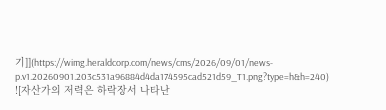기]](https://wimg.heraldcorp.com/news/cms/2026/09/01/news-p.v1.20260901.203c531a96884d4da174595cad521d59_T1.png?type=h&h=240)
![자산가의 저력은 하락장서 나타난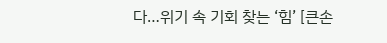다…위기 속 기회 찾는 ‘힘’ [큰손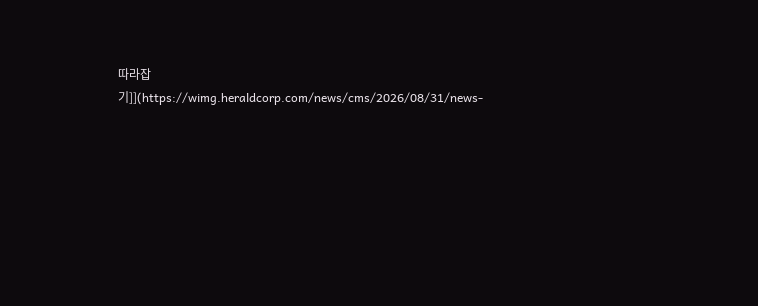따라잡기]](https://wimg.heraldcorp.com/news/cms/2026/08/31/news-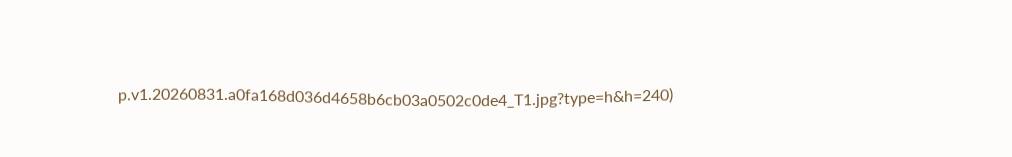p.v1.20260831.a0fa168d036d4658b6cb03a0502c0de4_T1.jpg?type=h&h=240)